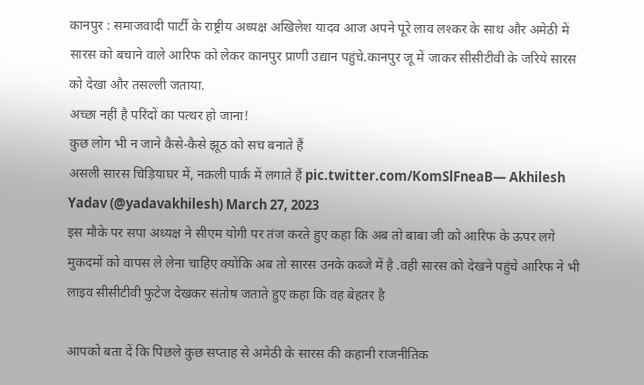कानपुर : समाजवादी पार्टी के राष्ट्रीय अध्यक्ष अखिलेश यादव आज अपने पूरे लाव लश्कर के साथ और अमेठी में सारस को बचाने वाले आरिफ को लेकर कानपुर प्राणी उद्यान पहुंचे.कानपुर जू में जाकर सीसीटीवी के जरिये सारस को देखा और तसल्ली जताया.
अच्छा नहीं है परिंदों का पत्थर हो जाना!
कुछ लोग भी न जाने कैसे-कैसे झूठ को सच बनाते हैं
असली सारस चिड़ियाघर में, नक़ली पार्क में लगाते हैं pic.twitter.com/KomSlFneaB— Akhilesh Yadav (@yadavakhilesh) March 27, 2023
इस मौके पर सपा अध्यक्ष ने सीएम योगी पर तंज करते हुए कहा कि अब तो बाबा जी को आरिफ के ऊपर लगे मुकदमों को वापस ले लेना चाहिए क्योंकि अब तो सारस उनके कब्जे में है .वही सारस को देखने पहुंचे आरिफ ने भी लाइव सीसीटीवी फुटेज देखकर संतोष जताते हुए कहा कि वह बेहतर है

आपको बता दें कि पिछले कुछ सप्ताह से अमेठी के सारस की कहानी राजनीतिक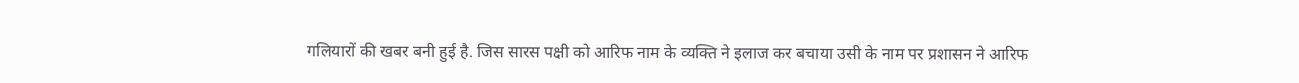गलियारों की खबर बनी हुई है. जिस सारस पक्षी को आरिफ नाम के व्यक्ति ने इलाज कर बचाया उसी के नाम पर प्रशासन ने आरिफ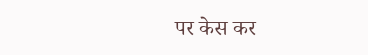पर केस कर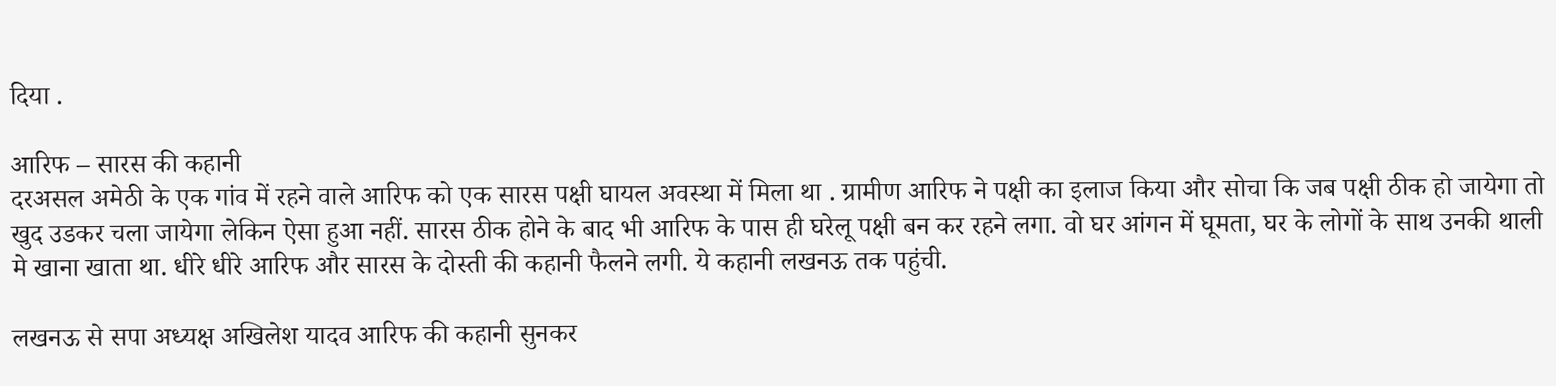दिया .

आरिफ – सारस की कहानी
दरअसल अमेठी के एक गांव में रहने वाले आरिफ को एक सारस पक्षी घायल अवस्था में मिला था . ग्रामीण आरिफ ने पक्षी का इलाज किया और सोचा कि जब पक्षी ठीक हो जायेगा तो खुद उडकर चला जायेगा लेकिन ऐसा हुआ नहीं. सारस ठीक होने के बाद भी आरिफ के पास ही घरेलू पक्षी बन कर रहने लगा. वो घर आंगन में घूमता, घर के लोगों के साथ उनकी थाली मे खाना खाता था. धीरे धीरे आरिफ और सारस के दोस्ती की कहानी फैलने लगी. ये कहानी लखनऊ तक पहुंची.

लखनऊ से सपा अध्यक्ष अखिलेश यादव आरिफ की कहानी सुनकर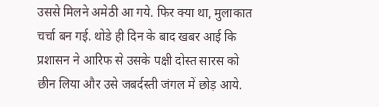उससे मिलने अमेठी आ गये. फिर क्या था, मुलाकात चर्चा बन गई. थोडे ही दिन के बाद खबर आई कि प्रशासन ने आरिफ से उसके पक्षी दोस्त सारस को छीन लिया और उसे जबर्दस्ती जंगल में छोड़ आये.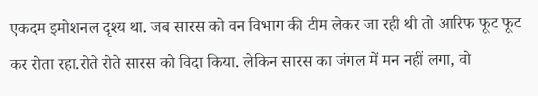एकदम इमोशनल दृश्य था. जब सारस को वन विभाग की टीम लेकर जा रही थी तो आरिफ फूट फूट कर रोता रहा.रोते रोते सारस को विदा किया. लेकिन सारस का जंगल में मन नहीं लगा, वो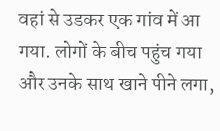वहां से उडकर एक गांव में आ गया. लोगों के बीच पहुंच गया और उनके साथ खाने पीने लगा,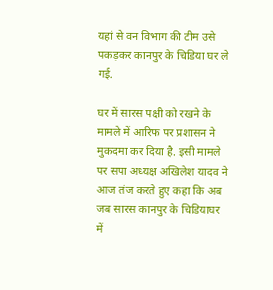यहां से वन विभाग की टीम उसे पकड़कर कानपुर के चिडिया घर ले गई.

घर में सारस पक्षी को रखने के मामले में आरिफ पर प्रशासन ने मुकदमा कर दिया है. इसी मामले पर सपा अध्यक्ष अखिलेश यादव ने आज तंज करते हुए कहा कि अब जब सारस कानपुर के चिडियाघर में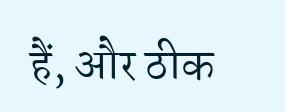हैं, और ठीक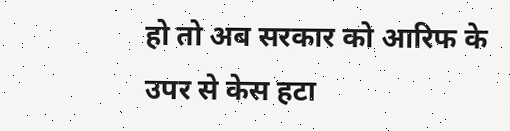हो तो अब सरकार को आरिफ के उपर से केस हटा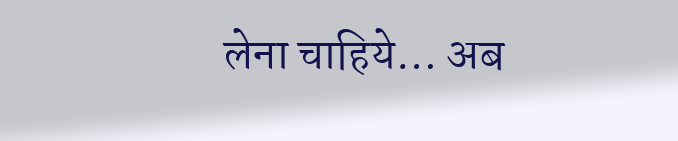लेना चाहिये… अब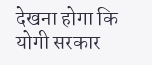देखना होगा कि योगी सरकार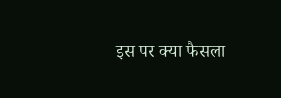इस पर क्या फैसला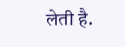लेती है.